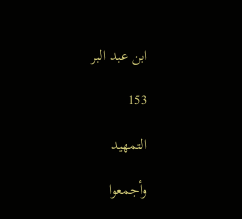ابن عبد البر

153

التمهيد

وأجمعوا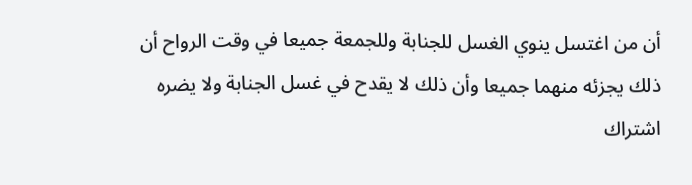أن من اغتسل ينوي الغسل للجنابة وللجمعة جميعا في وقت الرواح أن ذلك يجزئه منهما جميعا وأن ذلك لا يقدح في غسل الجنابة ولا يضره اشتراك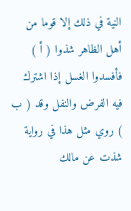النية في ذلك إلا قوما من أهل الظاهر شذوا ( أ ) فأفسدوا الغسل إذا اشترك فيه الفرض والنفل وقد ( ب ) روي مثل هذا في رواية شذت عن مالك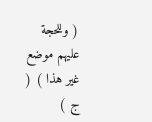( وللحجة عليهم موضع غير هذا ) ( ج )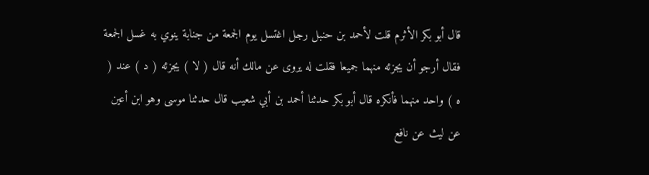قال أبو بكر الأثرم قلت لأحمد بن حنبل رجل اغتسل يوم الجمعة من جنابة ينوي به غسل الجمعة فقال أرجو أن يجزئه منهما جميعا فقلت له يروى عن مالك أنه قال ( لا ) يجزئه ( د ) عند ( ه ) واحد منهما فأنكره قال أبو بكر حدثنا أحمد بن أبي شعيب قال حدثنا موسى وهو ابن أعين عن ليث عن نافع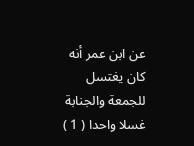عن ابن عمر أنه كان يغتسل للجمعة والجنابة غسلا واحدا ( 1 )